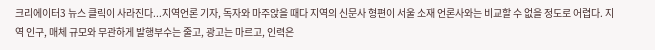크리에이터3 뉴스 클릭이 사라진다...지역언론 기자, 독자와 마주앉을 때다 지역의 신문사 형편이 서울 소재 언론사와는 비교할 수 없을 정도로 어렵다. 지역 인구, 매체 규모와 무관하게 발행부수는 줄고, 광고는 마르고, 인력은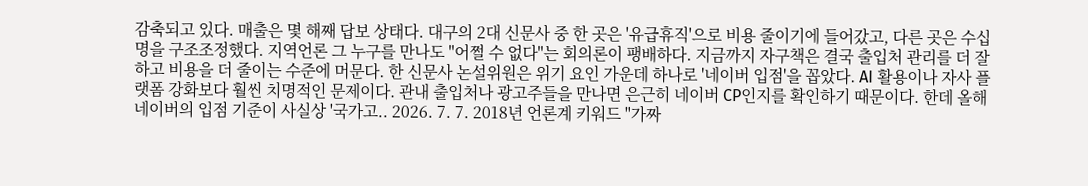감축되고 있다. 매출은 몇 해째 답보 상태다. 대구의 2대 신문사 중 한 곳은 '유급휴직'으로 비용 줄이기에 들어갔고, 다른 곳은 수십 명을 구조조정했다. 지역언론 그 누구를 만나도 "어쩔 수 없다"는 회의론이 팽배하다. 지금까지 자구책은 결국 출입처 관리를 더 잘하고 비용을 더 줄이는 수준에 머문다. 한 신문사 논설위원은 위기 요인 가운데 하나로 '네이버 입점'을 꼽았다. AI 활용이나 자사 플랫폼 강화보다 훨씬 치명적인 문제이다. 관내 출입처나 광고주들을 만나면 은근히 네이버 CP인지를 확인하기 때문이다. 한데 올해 네이버의 입점 기준이 사실상 '국가고.. 2026. 7. 7. 2018년 언론계 키워드 "가짜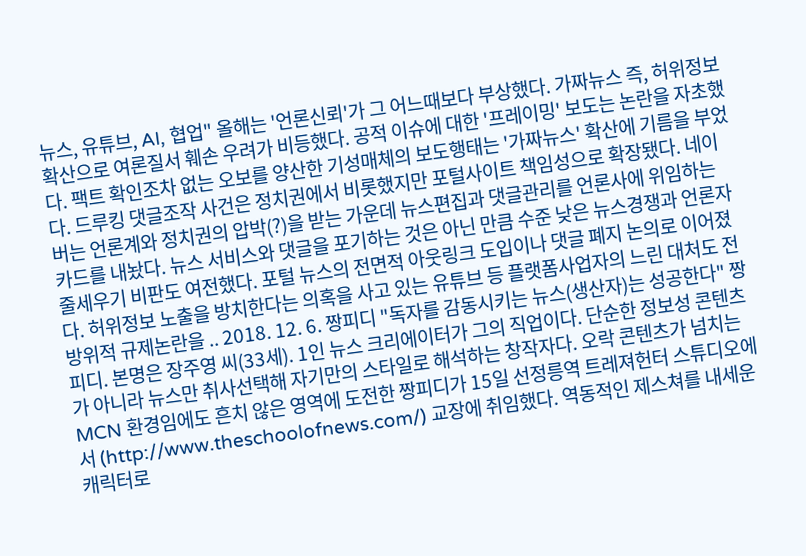뉴스, 유튜브, AI, 협업" 올해는 '언론신뢰'가 그 어느때보다 부상했다. 가짜뉴스 즉, 허위정보 확산으로 여론질서 훼손 우려가 비등했다. 공적 이슈에 대한 '프레이밍' 보도는 논란을 자초했다. 팩트 확인조차 없는 오보를 양산한 기성매체의 보도행태는 '가짜뉴스' 확산에 기름을 부었다. 드루킹 댓글조작 사건은 정치권에서 비롯했지만 포털사이트 책임성으로 확장됐다. 네이버는 언론계와 정치권의 압박(?)을 받는 가운데 뉴스편집과 댓글관리를 언론사에 위임하는 카드를 내놨다. 뉴스 서비스와 댓글을 포기하는 것은 아닌 만큼 수준 낮은 뉴스경쟁과 언론자 줄세우기 비판도 여전했다. 포털 뉴스의 전면적 아웃링크 도입이나 댓글 폐지 논의로 이어졌다. 허위정보 노출을 방치한다는 의혹을 사고 있는 유튜브 등 플랫폼사업자의 느린 대처도 전방위적 규제논란을 .. 2018. 12. 6. 짱피디 "독자를 감동시키는 뉴스(생산자)는 성공한다" 짱피디. 본명은 장주영 씨(33세). 1인 뉴스 크리에이터가 그의 직업이다. 단순한 정보성 콘텐츠가 아니라 뉴스만 취사선택해 자기만의 스타일로 해석하는 창작자다. 오락 콘텐츠가 넘치는 MCN 환경임에도 흔치 않은 영역에 도전한 짱피디가 15일 선정릉역 트레져헌터 스튜디오에서 (http://www.theschoolofnews.com/) 교장에 취임했다. 역동적인 제스쳐를 내세운 캐릭터로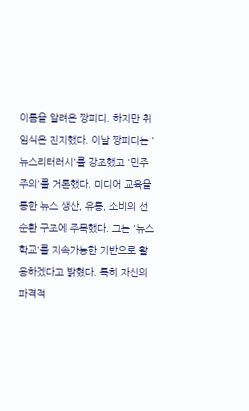이름을 알려온 짱피디. 하지만 취임식은 진지했다. 이날 짱피디는 '뉴스리터러시'를 강조했고 '민주주의'를 거론했다. 미디어 교육을 통한 뉴스 생산, 유통, 소비의 선순환 구조에 주목했다. 그는 '뉴스학교'를 지속가능한 기반으로 활용하겠다고 밝혔다. 특히 자신의 파격적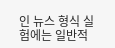인 뉴스 형식 실험에는 일반적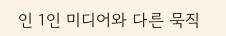인 1인 미디어와 다른 묵직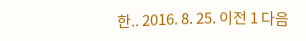한.. 2016. 8. 25. 이전 1 다음